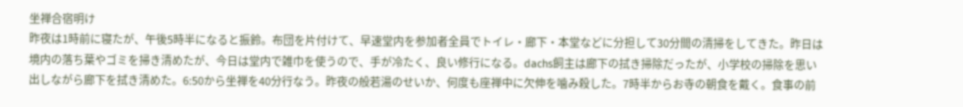坐禅合宿明け
昨夜は1時前に寝たが、午後5時半になると振鈴。布団を片付けて、早速堂内を参加者全員でトイレ・廊下・本堂などに分担して30分間の清掃をしてきた。昨日は境内の落ち葉やゴミを掃き清めたが、今日は堂内で雑巾を使うので、手が冷たく、良い修行になる。dachs飼主は廊下の拭き掃除だったが、小学校の掃除を思い出しながら廊下を拭き清めた。6:50から坐禅を40分行なう。昨夜の般若湯のせいか、何度も座禅中に欠伸を噛み殺した。7時半からお寺の朝食を戴く。食事の前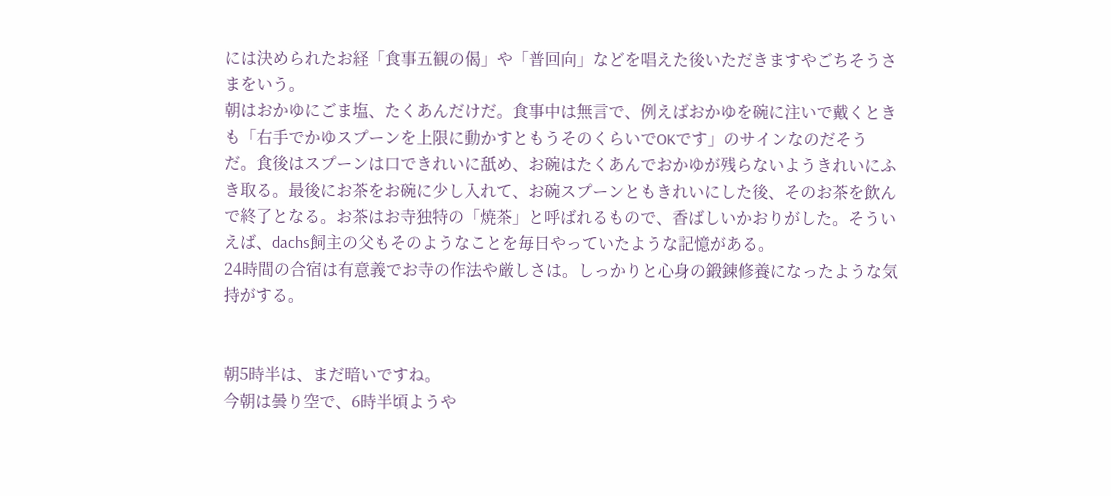には決められたお経「食事五観の偈」や「普回向」などを唱えた後いただきますやごちそうさまをいう。
朝はおかゆにごま塩、たくあんだけだ。食事中は無言で、例えばおかゆを碗に注いで戴くときも「右手でかゆスプーンを上限に動かすともうそのくらいでOKです」のサインなのだそうだ。食後はスプーンは口できれいに舐め、お碗はたくあんでおかゆが残らないようきれいにふき取る。最後にお茶をお碗に少し入れて、お碗スプーンともきれいにした後、そのお茶を飲んで終了となる。お茶はお寺独特の「焼茶」と呼ばれるもので、香ばしいかおりがした。そういえば、dachs飼主の父もそのようなことを毎日やっていたような記憶がある。
24時間の合宿は有意義でお寺の作法や厳しさは。しっかりと心身の鍛錬修養になったような気持がする。


朝5時半は、まだ暗いですね。
今朝は曇り空で、6時半頃ようや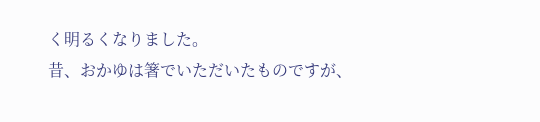く明るくなりました。
昔、おかゆは箸でいただいたものですが、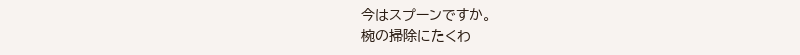今はスプーンですか。
椀の掃除にたくわ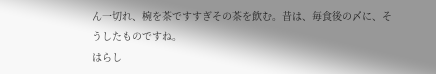ん一切れ、椀を茶ですすぎその茶を飲む。昔は、毎食後の〆に、そうしたものですね。
はらし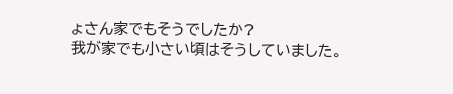ょさん家でもそうでしたか?
我が家でも小さい頃はそうしていました。